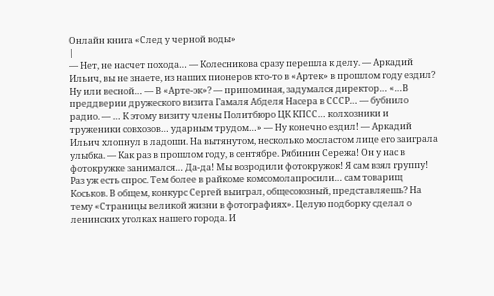Онлайн книга «След у черной воды»
|
— Нет, не насчет похода… — Колесникова сразу перешла к делу. — Аркадий Ильич, вы не знаете, из наших пионеров кто-то в «Артек» в прошлом году ездил? Ну или весной… — В «Арте-эк»? — припоминая, задумался директор… «…В преддверии дружеского визита Гамаля Абделя Насера в СССР… — бубнило радио. — … К этому визиту члены Политбюро ЦК КПСС… колхозники и труженики совхозов… ударным трудом…» — Ну конечно ездил! — Аркадий Ильич хлопнул в ладоши. На вытянутом, несколько мосластом лице его заиграла улыбка. — Как раз в прошлом году, в сентябре. Рябинин Сережа! Он у нас в фотокружке занимался… Да-да! Мы возродили фотокружок! Я сам взял группу! Раз уж есть спрос. Тем более в райкоме комсомолапросили… сам товарищ Коськов. В общем, конкурс Сергей выиграл, общесоюзный, представляешь? На тему «Страницы великой жизни в фотографиях». Целую подборку сделал о ленинских уголках нашего города. И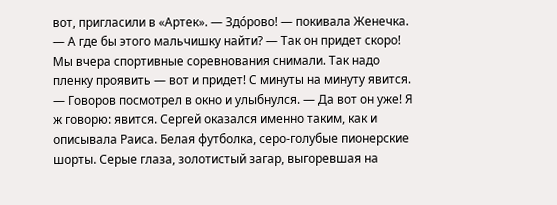вот, пригласили в «Артек». — Здо́рово! — покивала Женечка. — А где бы этого мальчишку найти? — Так он придет скоро! Мы вчера спортивные соревнования снимали. Так надо пленку проявить — вот и придет! С минуты на минуту явится. — Говоров посмотрел в окно и улыбнулся. — Да вот он уже! Я ж говорю: явится. Сергей оказался именно таким, как и описывала Раиса. Белая футболка, серо-голубые пионерские шорты. Серые глаза, золотистый загар, выгоревшая на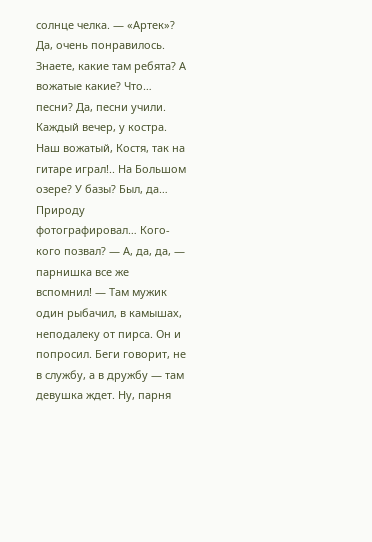солнце челка. — «Артек»? Да, очень понравилось. Знаете, какие там ребята? А вожатые какие? Что… песни? Да, песни учили. Каждый вечер, у костра. Наш вожатый, Костя, так на гитаре играл!.. На Большом озере? У базы? Был, да… Природу фотографировал… Кого-кого позвал? — А, да, да, — парнишка все же вспомнил! — Там мужик один рыбачил, в камышах, неподалеку от пирса. Он и попросил. Беги говорит, не в службу, а в дружбу — там девушка ждет. Ну, парня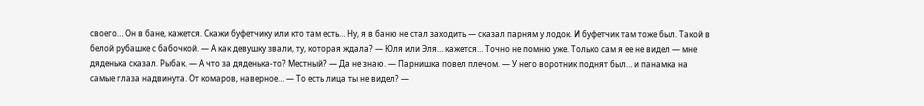своего… Он в бане, кажется. Скажи буфетчику или кто там есть… Ну, я в баню не стал заходить — сказал парням у лодок. И буфетчик там тоже был. Такой в белой рубашке с бабочкой. — А как девушку звали, ту, которая ждала? — Юля или Эля… кажется… Точно не помню уже. Только сам я ее не видел — мне дяденька сказал. Рыбак. — А что за дяденька-то? Местный? — Да не знаю. — Парнишка повел плечом. — У него воротник поднят был… и панамка на самые глаза надвинута. От комаров, наверное… — То есть лица ты не видел? —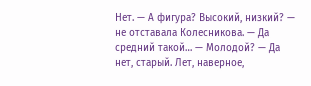Нет. — А фигура? Высокий, низкий? — не отставала Колесникова. — Да средний такой… — Молодой? — Да нет, старый. Лет, наверное,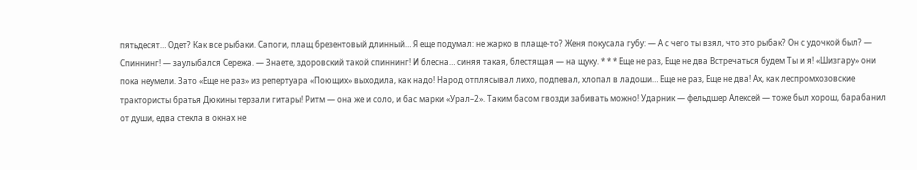пятьдесят… Одет? Как все рыбаки. Сапоги, плащ брезентовый длинный… Я еще подумал: не жарко в плаще-то? Женя покусала губу: — А с чего ты взял, что это рыбак? Он с удочкой был? — Спиннинг! — заулыбался Сережа. — Знаете, здоровский такой спиннинг! И блесна… синяя такая, блестящая — на щуку. * * * Еще не раз, Еще не два Встречаться будем Ты и я! «Шизгару» они пока неумели. Зато «Еще не раз» из репертуара «Поющих» выходила, как надо! Народ отплясывал лихо, подпевал, хлопал в ладоши… Еще не раз, Еще не два! Ах, как леспромхозовские трактористы братья Дюкины терзали гитары! Ритм — она же и соло, и бас марки «Урал–2». Таким басом гвозди забивать можно! Ударник — фельдшер Алексей — тоже был хорош, барабанил от души, едва стекла в окнах не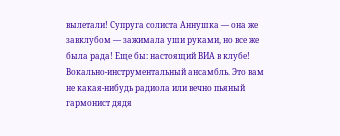вылетали! Супруга солиста Аннушка — она же завклубом — зажимала уши руками, но все же была рада! Еще бы: настоящий ВИА в клубе! Вокально-инструментальный ансамбль. Это вам не какая-нибудь радиола или вечно пьяный гармонист дядя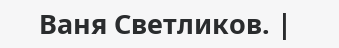Ваня Светликов. |